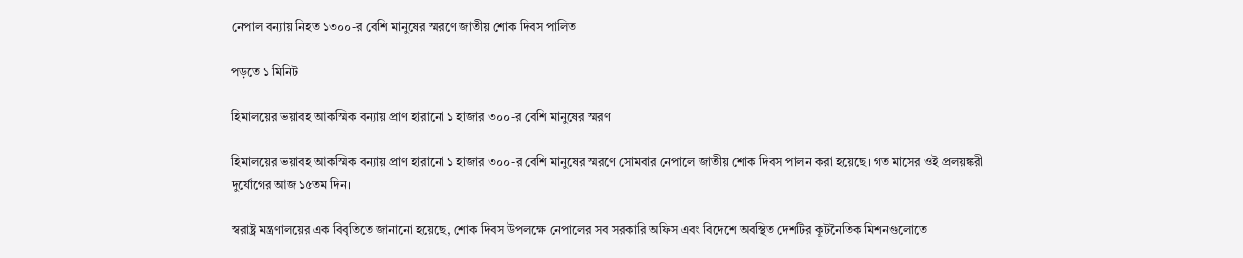নেপাল বন্যায় নিহত ১৩০০-র বেশি মানুষের স্মরণে জাতীয় শোক দিবস পালিত

পড়তে ১ মিনিট

হিমালয়ের ভয়াবহ আকস্মিক বন্যায় প্রাণ হারানো ১ হাজার ৩০০-র বেশি মানুষের স্মরণ

হিমালয়ের ভয়াবহ আকস্মিক বন্যায় প্রাণ হারানো ১ হাজার ৩০০-র বেশি মানুষের স্মরণে সোমবার নেপালে জাতীয় শোক দিবস পালন করা হয়েছে। গত মাসের ওই প্রলয়ঙ্করী দুর্যোগের আজ ১৫তম দিন।

স্বরাষ্ট্র মন্ত্রণালয়ের এক বিবৃতিতে জানানো হয়েছে, শোক দিবস উপলক্ষে নেপালের সব সরকারি অফিস এবং বিদেশে অবস্থিত দেশটির কূটনৈতিক মিশনগুলোতে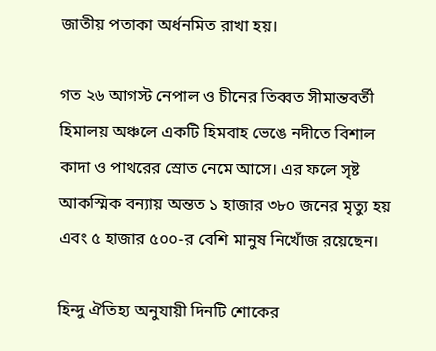জাতীয় পতাকা অর্ধনমিত রাখা হয়।

গত ২৬ আগস্ট নেপাল ও চীনের তিব্বত সীমান্তবর্তী হিমালয় অঞ্চলে একটি হিমবাহ ভেঙে নদীতে বিশাল কাদা ও পাথরের স্রোত নেমে আসে। এর ফলে সৃষ্ট আকস্মিক বন্যায় অন্তত ১ হাজার ৩৮০ জনের মৃত্যু হয় এবং ৫ হাজার ৫০০-র বেশি মানুষ নিখোঁজ রয়েছেন।

হিন্দু ঐতিহ্য অনুযায়ী দিনটি শোকের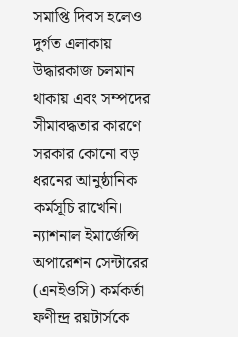সমাপ্তি দিবস হলেও দুর্গত এলাকায় উদ্ধারকাজ চলমান থাকায় এবং সম্পদের সীমাবদ্ধতার কারণে সরকার কোনো বড় ধরনের আনুষ্ঠানিক কর্মসূচি রাখেনি। ন্যাশনাল ইমার্জেন্সি অপারেশন সেন্টারের (এনইওসি) কর্মকর্তা ফণীন্দ্র রয়টার্সকে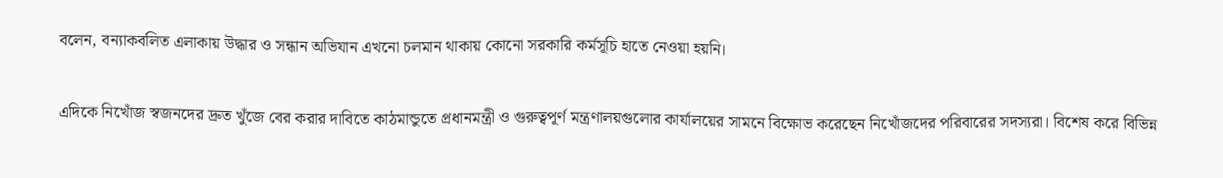বলেন, বন্যাকবলিত এলাকায় উদ্ধার ও সন্ধান অভিযান এখনো চলমান থাকায় কোনো সরকারি কর্মসূচি হাতে নেওয়া হয়নি।

এদিকে নিখোঁজ স্বজনদের দ্রুত খুঁজে বের করার দাবিতে কাঠমান্ডুতে প্রধানমন্ত্রী ও গুরুত্বপূর্ণ মন্ত্রণালয়গুলোর কার্যালয়ের সামনে বিক্ষোভ করেছেন নিখোঁজদের পরিবারের সদস্যরা। বিশেষ করে বিভিন্ন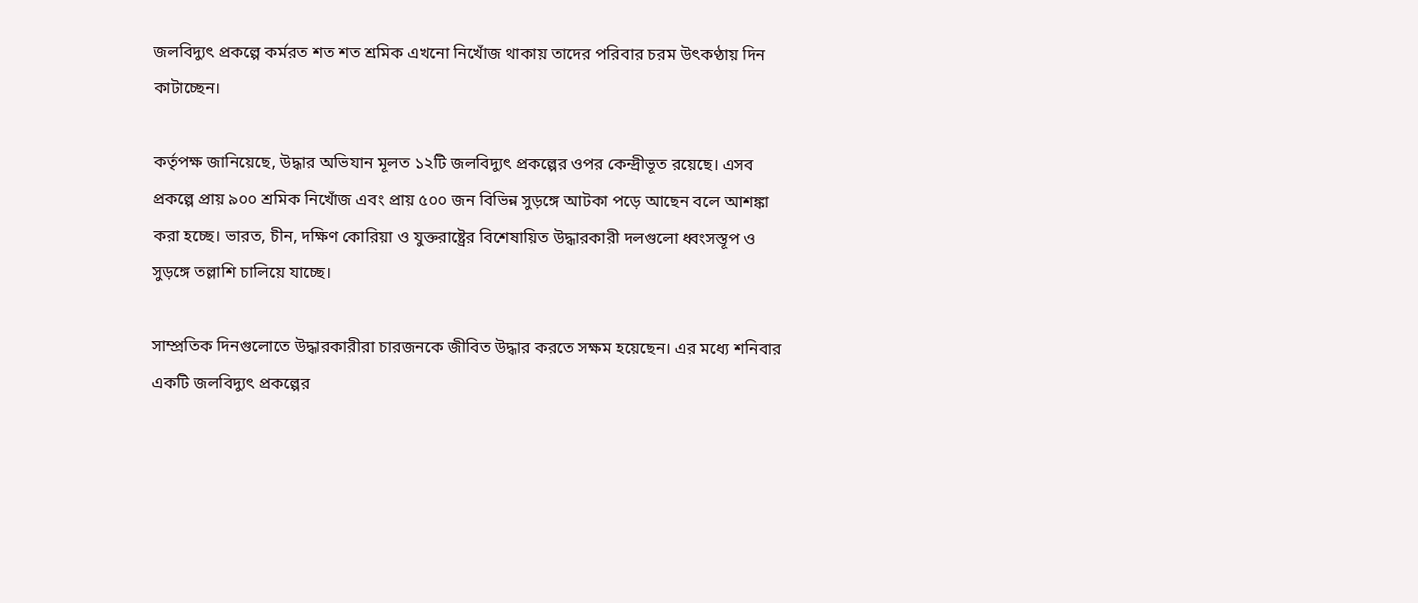জলবিদ্যুৎ প্রকল্পে কর্মরত শত শত শ্রমিক এখনো নিখোঁজ থাকায় তাদের পরিবার চরম উৎকণ্ঠায় দিন কাটাচ্ছেন।

কর্তৃপক্ষ জানিয়েছে, উদ্ধার অভিযান মূলত ১২টি জলবিদ্যুৎ প্রকল্পের ওপর কেন্দ্রীভূত রয়েছে। এসব প্রকল্পে প্রায় ৯০০ শ্রমিক নিখোঁজ এবং প্রায় ৫০০ জন বিভিন্ন সুড়ঙ্গে আটকা পড়ে আছেন বলে আশঙ্কা করা হচ্ছে। ভারত, চীন, দক্ষিণ কোরিয়া ও যুক্তরাষ্ট্রের বিশেষায়িত উদ্ধারকারী দলগুলো ধ্বংসস্তূপ ও সুড়ঙ্গে তল্লাশি চালিয়ে যাচ্ছে।

সাম্প্রতিক দিনগুলোতে উদ্ধারকারীরা চারজনকে জীবিত উদ্ধার করতে সক্ষম হয়েছেন। এর মধ্যে শনিবার একটি জলবিদ্যুৎ প্রকল্পের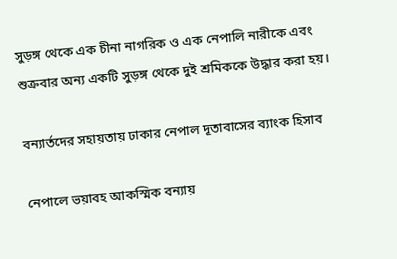সুড়ঙ্গ থেকে এক চীনা নাগরিক ও এক নেপালি নারীকে এবং শুক্রবার অন্য একটি সুড়ঙ্গ থেকে দুই শ্রমিককে উদ্ধার করা হয়।

বন্যার্তদের সহায়তায় ঢাকার নেপাল দূতাবাসের ব্যাংক হিসাব

নেপালে ভয়াবহ আকস্মিক বন্যায়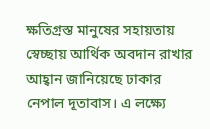ক্ষতিগ্রস্ত মানুষের সহায়তায় স্বেচ্ছায় আর্থিক অবদান রাখার আহ্বান জানিয়েছে ঢাকার নেপাল দূতাবাস। এ লক্ষ্যে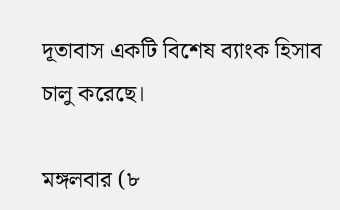দূতাবাস একটি বিশেষ ব্যাংক হিসাব চালু করেছে।

মঙ্গলবার (৮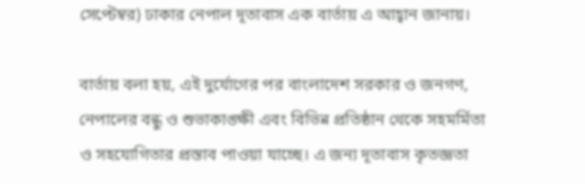সেপ্টেম্বর) ঢাকার নেপাল দূতাবাস এক বার্তায় এ আহ্বান জানায়।

বার্তায় বলা হয়, এই দুর্যোগের পর বাংলাদেশ সরকার ও জনগণ, নেপালের বন্ধু ও শুভাকাঙ্ক্ষী এবং বিভিন্ন প্রতিষ্ঠান থেকে সহমর্মিতা ও সহযোগিতার প্রস্তাব পাওয়া যাচ্ছে। এ জন্য দূতাবাস কৃতজ্ঞতা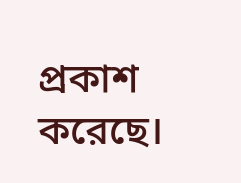প্রকাশ করেছে।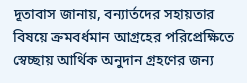দূতাবাস জানায়, বন্যার্তদের সহায়তার বিষয়ে ক্রমবর্ধমান আগ্রহের পরিপ্রেক্ষিতে স্বেচ্ছায় আর্থিক অনুদান গ্রহণের জন্য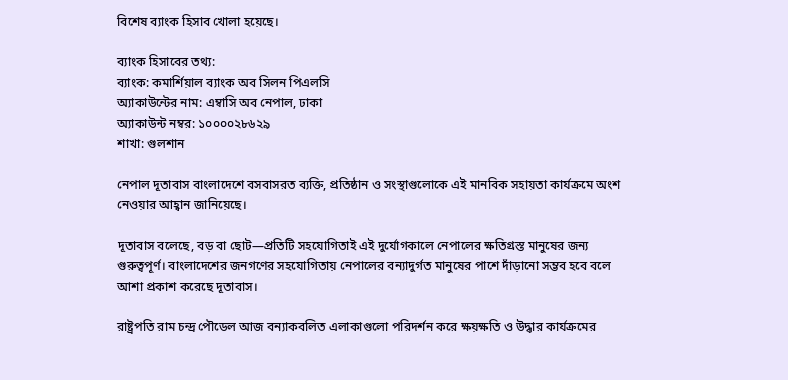বিশেষ ব্যাংক হিসাব খোলা হয়েছে।

ব্যাংক হিসাবের তথ্য:
ব্যাংক: কমার্শিয়াল ব্যাংক অব সিলন পিএলসি
অ্যাকাউন্টের নাম: এম্বাসি অব নেপাল, ঢাকা
অ্যাকাউন্ট নম্বর: ১০০০০২৮৬২৯
শাখা: গুলশান

নেপাল দূতাবাস বাংলাদেশে বসবাসরত ব্যক্তি, প্রতিষ্ঠান ও সংস্থাগুলোকে এই মানবিক সহায়তা কার্যক্রমে অংশ নেওয়ার আহ্বান জানিয়েছে।

দূতাবাস বলেছে, বড় বা ছোট—প্রতিটি সহযোগিতাই এই দুর্যোগকালে নেপালের ক্ষতিগ্রস্ত মানুষের জন্য গুরুত্বপূর্ণ। বাংলাদেশের জনগণের সহযোগিতায় নেপালের বন্যাদুর্গত মানুষের পাশে দাঁড়ানো সম্ভব হবে বলে আশা প্রকাশ করেছে দূতাবাস।

রাষ্ট্রপতি রাম চন্দ্র পৌডেল আজ বন্যাকবলিত এলাকাগুলো পরিদর্শন করে ক্ষয়ক্ষতি ও উদ্ধার কার্যক্রমের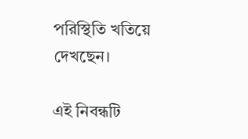পরিস্থিতি খতিয়ে দেখছেন।

এই নিবন্ধটি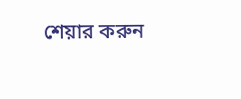শেয়ার করুন